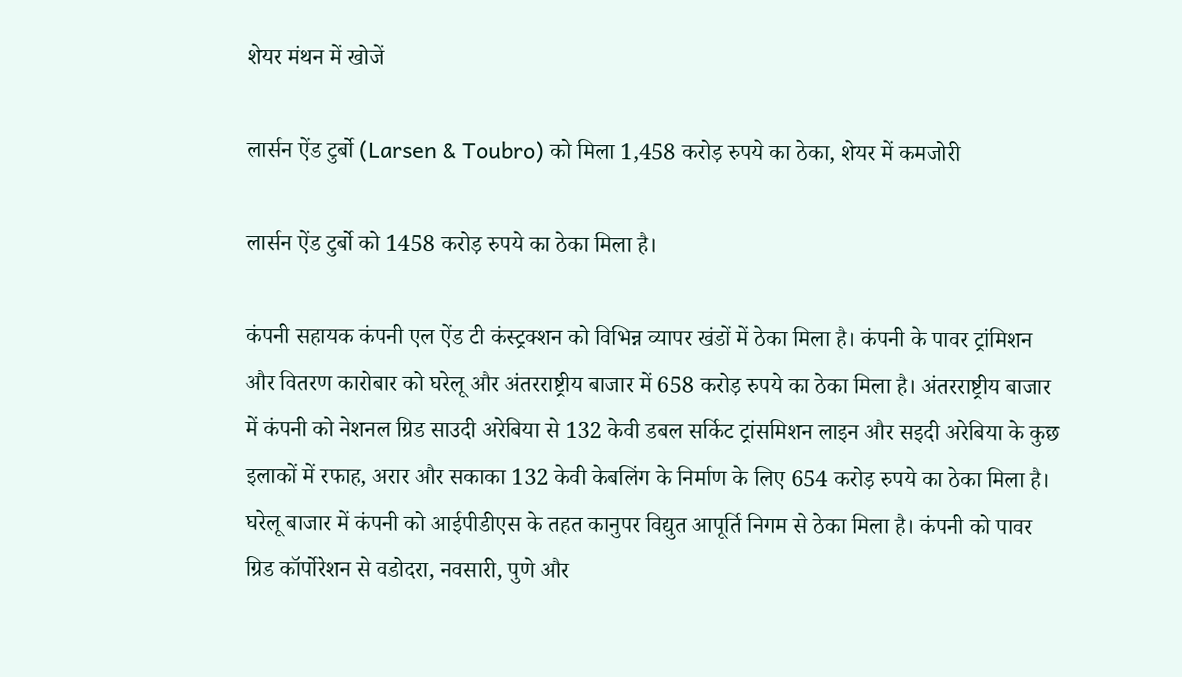शेयर मंथन में खोजें

लार्सन ऐंड टुर्बो (Larsen & Toubro) को मिला 1,458 करोड़ रुपये का ठेका, शेयर में कमजोरी

लार्सन ऐंड टुर्बो को 1458 करोड़ रुपये का ठेका मिला है।

कंपनी सहायक कंपनी एल ऐंड टी कंस्ट्रक्शन को विभिन्न व्यापर खंडों में ठेका मिला है। कंपनी के पावर ट्रांमिशन और वितरण कारोबार को घरेलू और अंतरराष्ट्रीय बाजार में 658 करोड़ रुपये का ठेका मिला है। अंतरराष्ट्रीय बाजार में कंपनी को नेशनल ग्रिड साउदी अरेबिया से 132 केवी डबल सर्किट ट्रांसमिशन लाइन और सइदी अरेबिया के कुछ इलाकों में रफाह, अरार और सकाका 132 केवी केबलिंग के निर्माण के लिए 654 करोड़ रुपये का ठेका मिला है। घरेलू बाजार में कंपनी को आईपीडीएस के तहत कानुपर विद्युत आपूर्ति निगम से ठेका मिला है। कंपनी को पावर ग्रिड कॉर्पोरेशन से वडोदरा, नवसारी, पुणे और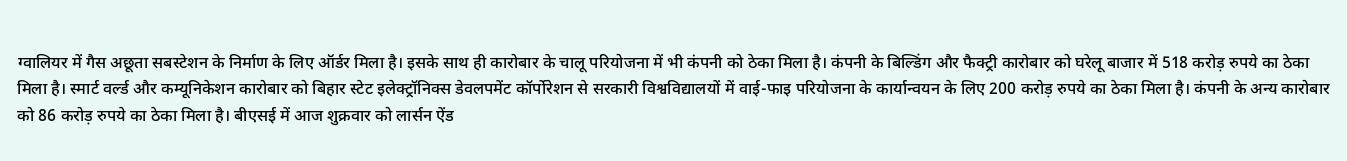ग्वालियर में गैस अछूता सबस्टेशन के निर्माण के लिए ऑर्डर मिला है। इसके साथ ही कारोबार के चालू परियोजना में भी कंपनी को ठेका मिला है। कंपनी के बिल्डिंग और फैक्ट्री कारोबार को घरेलू बाजार में 518 करोड़ रुपये का ठेका मिला है। स्मार्ट वर्ल्ड और कम्यूनिकेशन कारोबार को बिहार स्टेट इलेक्ट्रॉनिक्स डेवलपमेंट कॉर्पोरेशन से सरकारी विश्वविद्यालयों में वाई-फाइ परियोजना के कार्यान्वयन के लिए 200 करोड़ रुपये का ठेका मिला है। कंपनी के अन्य कारोबार को 86 करोड़ रुपये का ठेका मिला है। बीएसई में आज शुक्रवार को लार्सन ऐंड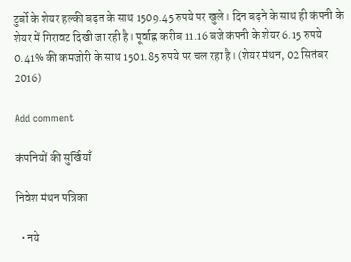टुर्बो के शेयर हल्की बढ़त के साथ 1509.45 रुपये पर खुले। दिन बढ़ने के साथ ही कंपनी के शेयर में गिरावट दिखी जा रही है। पूर्वाह्न करीब 11.16 बजे कंपनी के शेयर 6.15 रुपये 0.41% की कमजोरी के साथ 1501.85 रुपये पर चल रहा है। (शेयर मंथन, 02 सितंबर 2016)

Add comment

कंपनियों की सुर्खियाँ

निवेश मंथन पत्रिका

  • नये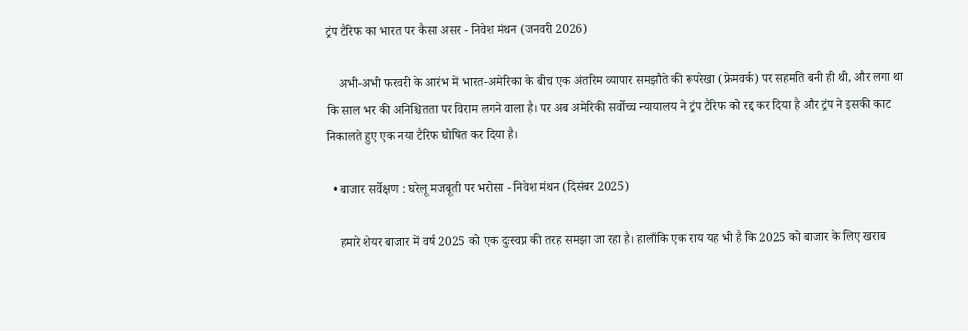ट्रंप टैरिफ का भारत पर कैसा असर - निवेश मंथन (जनवरी 2026)

    अभी-अभी फरवरी के आरंभ में भारत-अमेरिका के बीच एक अंतरिम व्यापार समझौते की रूपरेखा (फ्रेमवर्क) पर सहमति बनी ही थी, और लगा था कि साल भर की अनिश्चितता पर विराम लगने वाला है। पर अब अमेरिकी सर्वोच्च न्यायालय ने ट्रंप टैरिफ को रद्द कर दिया है और ट्रंप ने इसकी काट निकालते हुए एक नया टैरिफ घोषित कर दिया है।

  • बाजार सर्वेक्षण : घरेलू मजबूती पर भरोसा - निवेश मंथन (दिसंबर 2025)

    हमारे शेयर बाजार में वर्ष 2025 को एक दुःस्वप्न की तरह समझा जा रहा है। हालाँकि एक राय यह भी है कि 2025 को बाजार के लिए खराब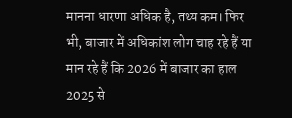मानना धारणा अधिक है, तथ्य कम। फिर भी, बाजार में अधिकांश लोग चाह रहे हैं या मान रहे हैं कि 2026 में बाजार का हाल 2025 से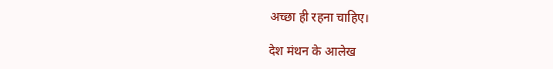अच्छा ही रहना चाहिए।

देश मंथन के आलेख